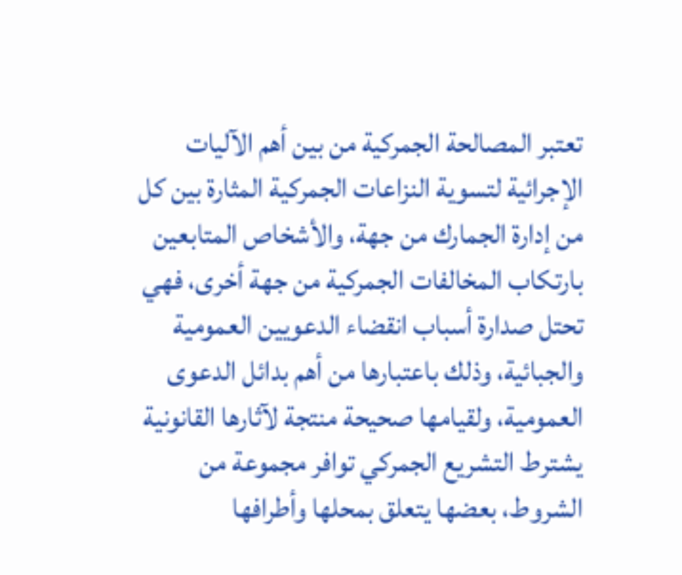تعتبر المصالحة الجمركية من بين أهم الآليات الإجرائية لتسوية النزاعات الجمركية المثارة بين كل من إدارة الجمارك من جهة، والأشخاص المتابعين بارتكاب المخالفات الجمركية من جهة أخرى، فهي تحتل صدارة أسباب انقضاء الدعويين العمومية والجبائية، وذلك باعتبارها من أهم بدائل الدعوى العمومية، ولقيامها صحيحة منتجة لآثارها القانونية يشترط التشريع الجمركي توافر مجموعة من الشروط، بعضها يتعلق بمحلها وأطرافها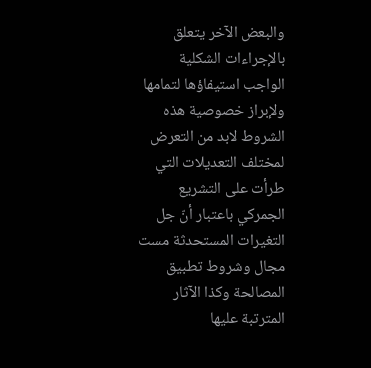والبعض الآخر يتعلق بالإجراءات الشكلية الواجب استيفاؤها لتمامها ولإبراز خصوصية هذه الشروط لابد من التعرض لمختلف التعديلات التي طرأت على التشريع الجمركي باعتبار أنّ جل التغيرات المستحدثة مست مجال وشروط تطبيق المصالحة وكذا الآثار المترتبة عليها